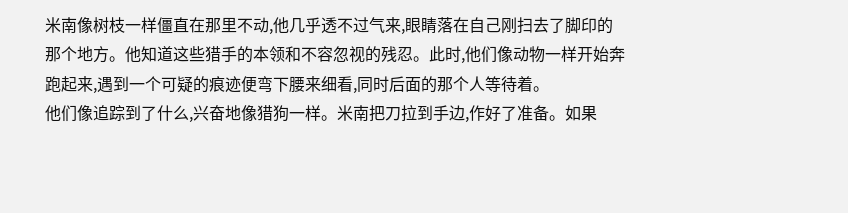米南像树枝一样僵直在那里不动,他几乎透不过气来,眼睛落在自己刚扫去了脚印的那个地方。他知道这些猎手的本领和不容忽视的残忍。此时,他们像动物一样开始奔跑起来,遇到一个可疑的痕迹便弯下腰来细看,同时后面的那个人等待着。
他们像追踪到了什么,兴奋地像猎狗一样。米南把刀拉到手边,作好了准备。如果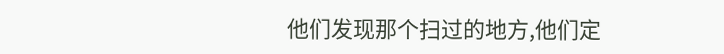他们发现那个扫过的地方,他们定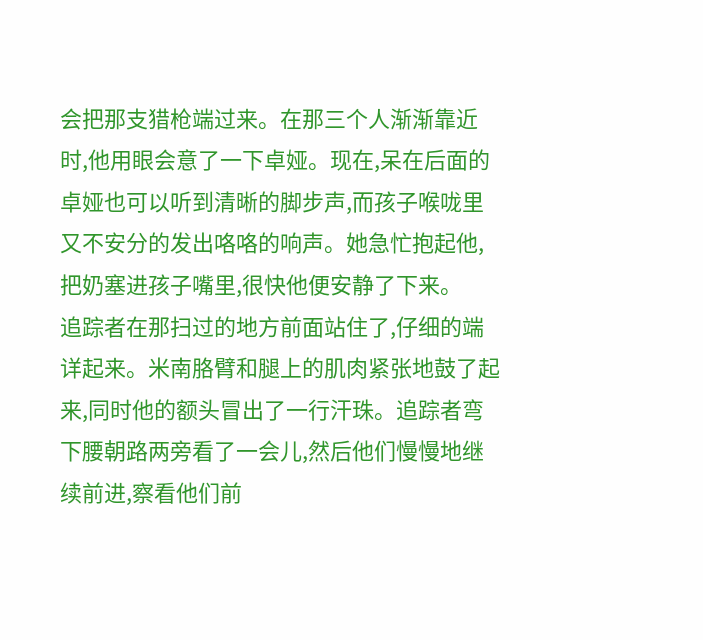会把那支猎枪端过来。在那三个人渐渐靠近时,他用眼会意了一下卓娅。现在,呆在后面的卓娅也可以听到清晰的脚步声,而孩子喉咙里又不安分的发出咯咯的响声。她急忙抱起他,把奶塞进孩子嘴里,很快他便安静了下来。
追踪者在那扫过的地方前面站住了,仔细的端详起来。米南胳臂和腿上的肌肉紧张地鼓了起来,同时他的额头冒出了一行汗珠。追踪者弯下腰朝路两旁看了一会儿,然后他们慢慢地继续前进,察看他们前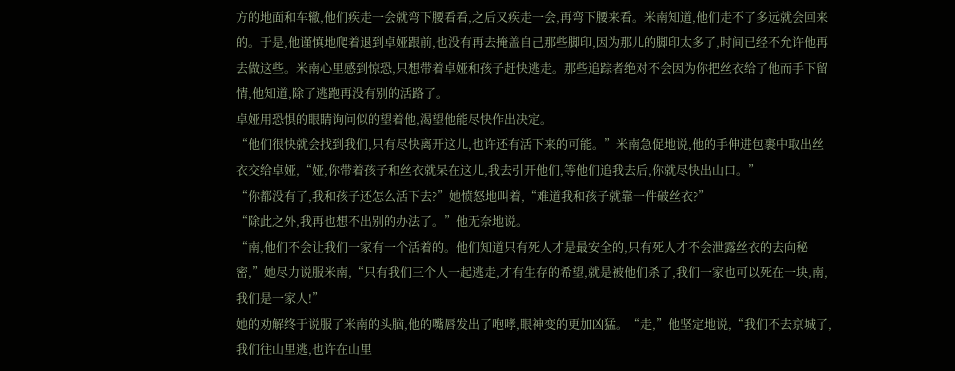方的地面和车辙,他们疾走一会就弯下腰看看,之后又疾走一会,再弯下腰来看。米南知道,他们走不了多远就会回来的。于是,他谨慎地爬着退到卓娅跟前,也没有再去掩盖自己那些脚印,因为那儿的脚印太多了,时间已经不允许他再去做这些。米南心里感到惊恐,只想带着卓娅和孩子赶快逃走。那些追踪者绝对不会因为你把丝衣给了他而手下留情,他知道,除了逃跑再没有别的活路了。
卓娅用恐惧的眼睛询问似的望着他,渴望他能尽快作出决定。
“他们很快就会找到我们,只有尽快离开这儿,也许还有活下来的可能。”米南急促地说,他的手伸进包裹中取出丝衣交给卓娅,“娅,你带着孩子和丝衣就呆在这儿,我去引开他们,等他们追我去后,你就尽快出山口。”
“你都没有了,我和孩子还怎么活下去?”她愤怒地叫着,“难道我和孩子就靠一件破丝衣?”
“除此之外,我再也想不出别的办法了。”他无奈地说。
“南,他们不会让我们一家有一个活着的。他们知道只有死人才是最安全的,只有死人才不会泄露丝衣的去向秘密,”她尽力说服米南,“只有我们三个人一起逃走,才有生存的希望,就是被他们杀了,我们一家也可以死在一块,南,我们是一家人!”
她的劝解终于说服了米南的头脑,他的嘴唇发出了咆哮,眼神变的更加凶猛。“走,”他坚定地说,“我们不去京城了,我们往山里逃,也许在山里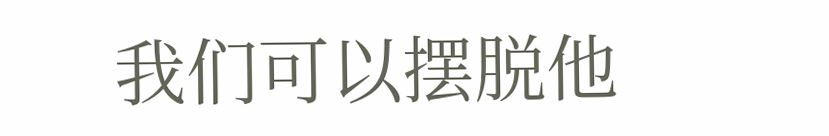我们可以摆脱他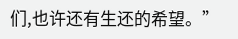们,也许还有生还的希望。”